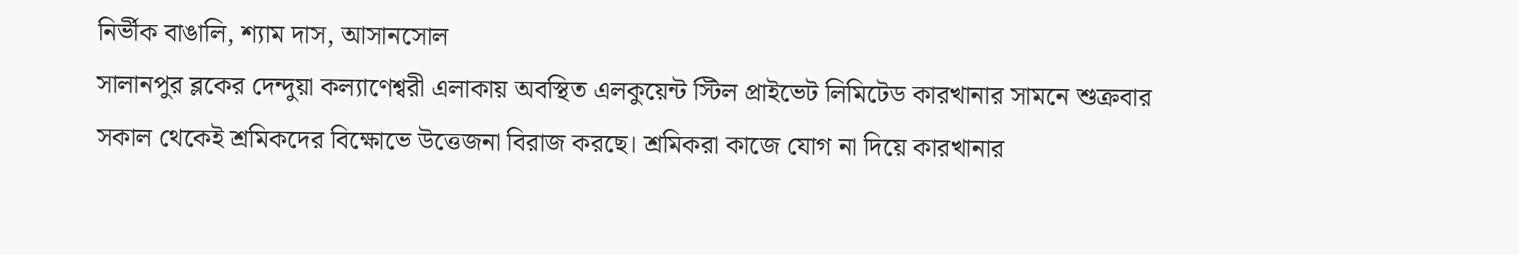নির্ভীক বাঙালি, শ্যাম দাস, আসানসোল
সালানপুর ব্লকের দেন্দুয়া কল্যাণেশ্বরী এলাকায় অবস্থিত এলকুয়েন্ট স্টিল প্রাইভেট লিমিটেড কারখানার সামনে শুক্রবার সকাল থেকেই শ্রমিকদের বিক্ষোভে উত্তেজনা বিরাজ করছে। শ্রমিকরা কাজে যোগ না দিয়ে কারখানার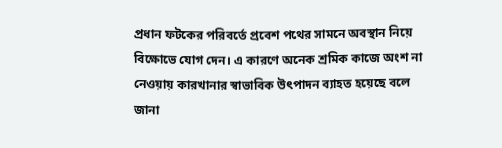প্রধান ফটকের পরিবর্তে প্রবেশ পথের সামনে অবস্থান নিয়ে বিক্ষোভে যোগ দেন। এ কারণে অনেক শ্রমিক কাজে অংশ না নেওয়ায় কারখানার স্বাভাবিক উৎপাদন ব্যাহত হয়েছে বলে জানা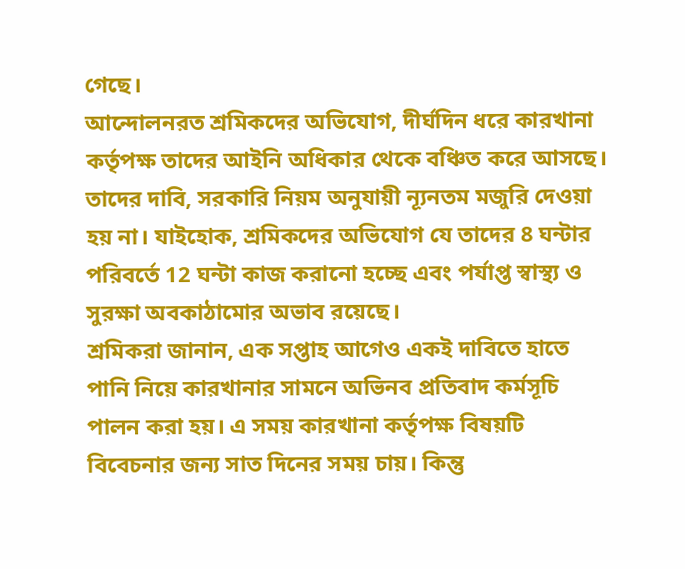গেছে।
আন্দোলনরত শ্রমিকদের অভিযোগ, দীর্ঘদিন ধরে কারখানা কর্তৃপক্ষ তাদের আইনি অধিকার থেকে বঞ্চিত করে আসছে। তাদের দাবি, সরকারি নিয়ম অনুযায়ী ন্যূনতম মজুরি দেওয়া হয় না। যাইহোক, শ্রমিকদের অভিযোগ যে তাদের 8 ঘন্টার পরিবর্তে 12 ঘন্টা কাজ করানো হচ্ছে এবং পর্যাপ্ত স্বাস্থ্য ও সুরক্ষা অবকাঠামোর অভাব রয়েছে।
শ্রমিকরা জানান, এক সপ্তাহ আগেও একই দাবিতে হাতে পানি নিয়ে কারখানার সামনে অভিনব প্রতিবাদ কর্মসূচি পালন করা হয়। এ সময় কারখানা কর্তৃপক্ষ বিষয়টি বিবেচনার জন্য সাত দিনের সময় চায়। কিন্তু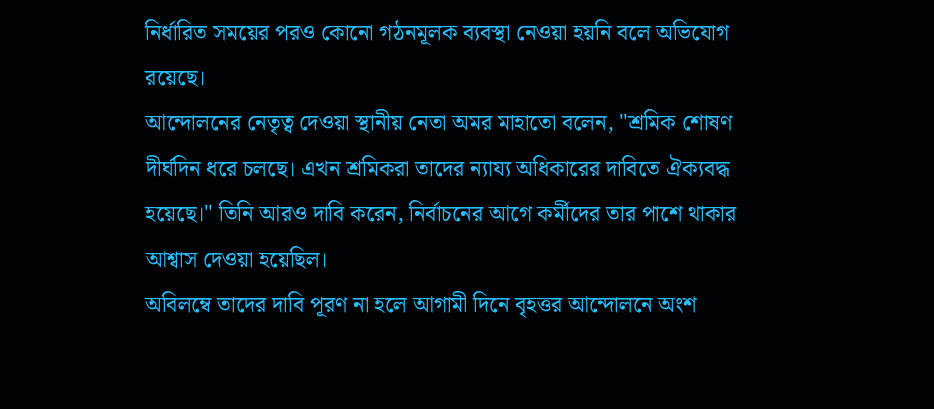নির্ধারিত সময়ের পরও কোনো গঠনমূলক ব্যবস্থা নেওয়া হয়নি বলে অভিযোগ রয়েছে।
আন্দোলনের নেতৃত্ব দেওয়া স্থানীয় নেতা অমর মাহাতো বলেন, "শ্রমিক শোষণ দীর্ঘদিন ধরে চলছে। এখন শ্রমিকরা তাদের ন্যায্য অধিকারের দাবিতে ঐক্যবদ্ধ হয়েছে।" তিনি আরও দাবি করেন, নির্বাচনের আগে কর্মীদের তার পাশে থাকার আশ্বাস দেওয়া হয়েছিল।
অবিলম্বে তাদের দাবি পূরণ না হলে আগামী দিনে বৃহত্তর আন্দোলনে অংশ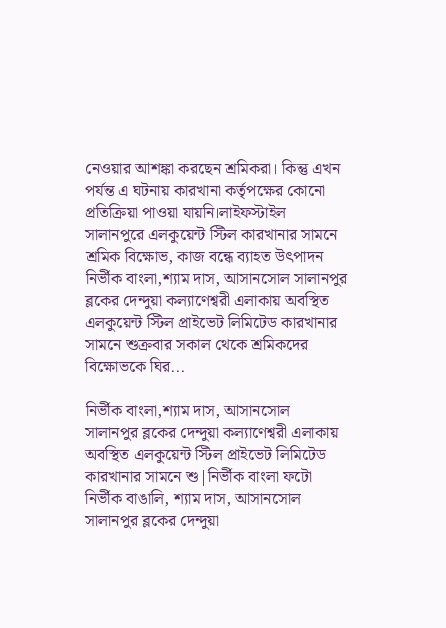নেওয়ার আশঙ্কা করছেন শ্রমিকরা। কিন্তু এখন পর্যন্ত এ ঘটনায় কারখানা কর্তৃপক্ষের কোনো প্রতিক্রিয়া পাওয়া যায়নি।লাইফস্টাইল
সালানপুরে এলকুয়েন্ট স্টিল কারখানার সামনে শ্রমিক বিক্ষোভ, কাজ বন্ধে ব্যাহত উৎপাদন
নির্ভীক বাংলা,শ্যাম দাস, আসানসোল সালানপুর ব্লকের দেন্দুয়া কল্যাণেশ্বরী এলাকায় অবস্থিত এলকুয়েন্ট স্টিল প্রাইভেট লিমিটেড কারখানার সামনে শুক্রবার সকাল থেকে শ্রমিকদের বিক্ষোভকে ঘির...

নির্ভীক বাংলা,শ্যাম দাস, আসানসোল
সালানপুর ব্লকের দেন্দুয়া কল্যাণেশ্বরী এলাকায় অবস্থিত এলকুয়েন্ট স্টিল প্রাইভেট লিমিটেড কারখানার সামনে শু|নির্ভীক বাংলা ফটো
নির্ভীক বাঙালি, শ্যাম দাস, আসানসোল
সালানপুর ব্লকের দেন্দুয়া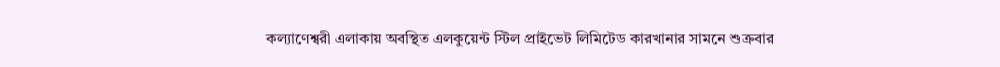কল্যাণেশ্বরী এলাকায় অবস্থিত এলকুয়েন্ট স্টিল প্রাইভেট লিমিটেড কারখানার সামনে শুক্রবার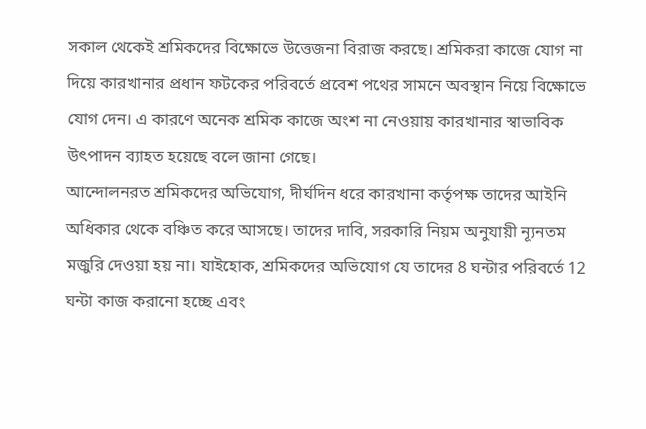সকাল থেকেই শ্রমিকদের বিক্ষোভে উত্তেজনা বিরাজ করছে। শ্রমিকরা কাজে যোগ না দিয়ে কারখানার প্রধান ফটকের পরিবর্তে প্রবেশ পথের সামনে অবস্থান নিয়ে বিক্ষোভে যোগ দেন। এ কারণে অনেক শ্রমিক কাজে অংশ না নেওয়ায় কারখানার স্বাভাবিক উৎপাদন ব্যাহত হয়েছে বলে জানা গেছে।
আন্দোলনরত শ্রমিকদের অভিযোগ, দীর্ঘদিন ধরে কারখানা কর্তৃপক্ষ তাদের আইনি অধিকার থেকে বঞ্চিত করে আসছে। তাদের দাবি, সরকারি নিয়ম অনুযায়ী ন্যূনতম মজুরি দেওয়া হয় না। যাইহোক, শ্রমিকদের অভিযোগ যে তাদের 8 ঘন্টার পরিবর্তে 12 ঘন্টা কাজ করানো হচ্ছে এবং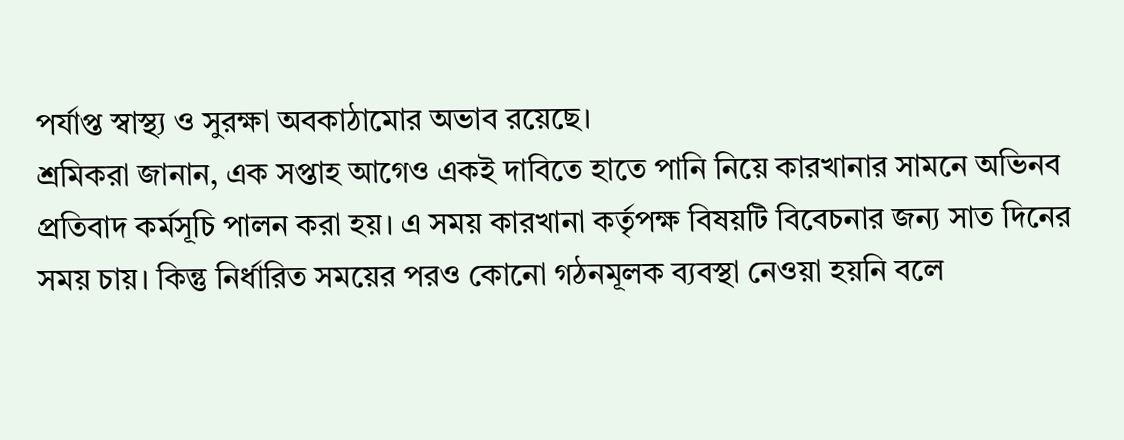পর্যাপ্ত স্বাস্থ্য ও সুরক্ষা অবকাঠামোর অভাব রয়েছে।
শ্রমিকরা জানান, এক সপ্তাহ আগেও একই দাবিতে হাতে পানি নিয়ে কারখানার সামনে অভিনব প্রতিবাদ কর্মসূচি পালন করা হয়। এ সময় কারখানা কর্তৃপক্ষ বিষয়টি বিবেচনার জন্য সাত দিনের সময় চায়। কিন্তু নির্ধারিত সময়ের পরও কোনো গঠনমূলক ব্যবস্থা নেওয়া হয়নি বলে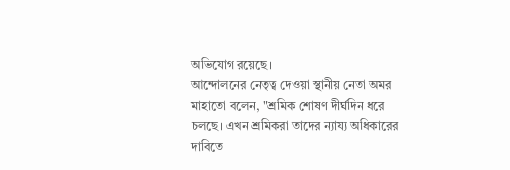অভিযোগ রয়েছে।
আন্দোলনের নেতৃত্ব দেওয়া স্থানীয় নেতা অমর মাহাতো বলেন, "শ্রমিক শোষণ দীর্ঘদিন ধরে চলছে। এখন শ্রমিকরা তাদের ন্যায্য অধিকারের দাবিতে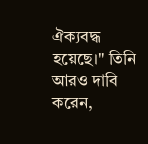ঐক্যবদ্ধ হয়েছে।" তিনি আরও দাবি করেন,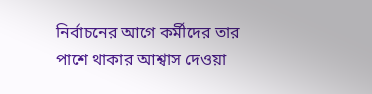নির্বাচনের আগে কর্মীদের তার পাশে থাকার আশ্বাস দেওয়া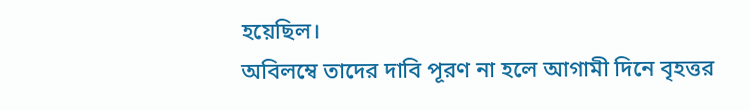হয়েছিল।
অবিলম্বে তাদের দাবি পূরণ না হলে আগামী দিনে বৃহত্তর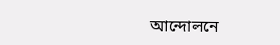আন্দোলনে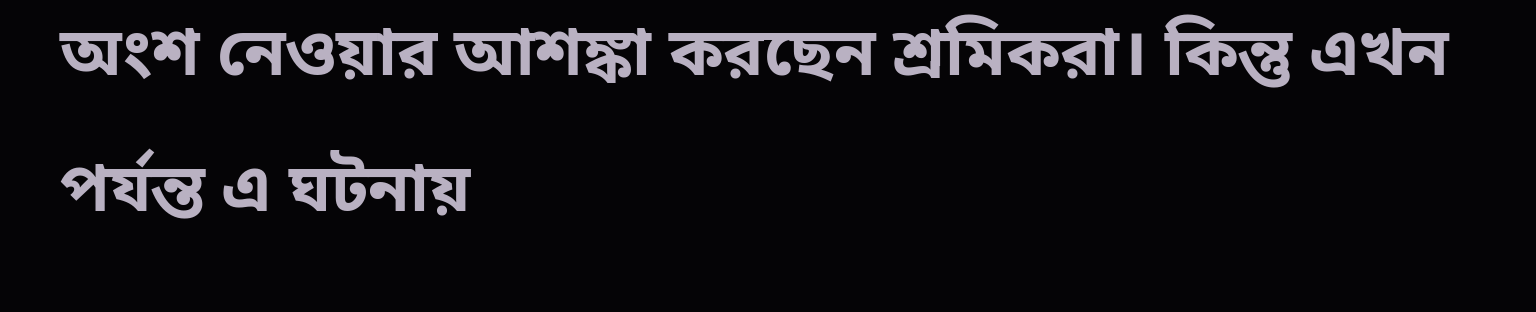অংশ নেওয়ার আশঙ্কা করছেন শ্রমিকরা। কিন্তু এখন পর্যন্ত এ ঘটনায়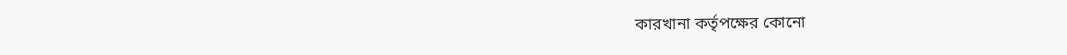কারখানা কর্তৃপক্ষের কোনো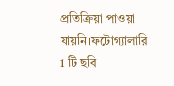প্রতিক্রিয়া পাওয়া যায়নি।ফটোগ্যালারি
1 টি ছবি